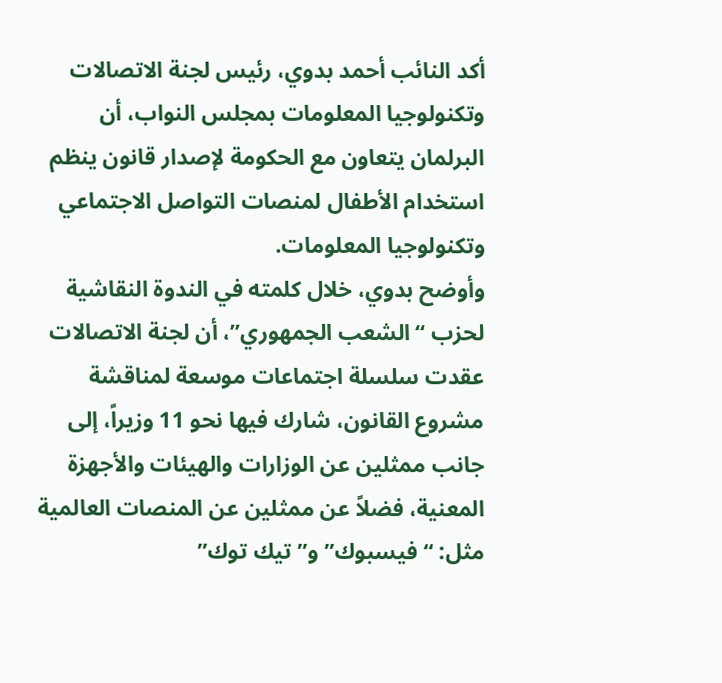أكد النائب أحمد بدوي، رئيس لجنة الاتصالات وتكنولوجيا المعلومات بمجلس النواب، أن البرلمان يتعاون مع الحكومة لإصدار قانون ينظم استخدام الأطفال لمنصات التواصل الاجتماعي وتكنولوجيا المعلومات.
وأوضح بدوي، خلال كلمته في الندوة النقاشية لحزب “الشعب الجمهوري”، أن لجنة الاتصالات عقدت سلسلة اجتماعات موسعة لمناقشة مشروع القانون، شارك فيها نحو 11 وزيراً، إلى جانب ممثلين عن الوزارات والهيئات والأجهزة المعنية، فضلاً عن ممثلين عن المنصات العالمية مثل: “فيسبوك” و”تيك توك”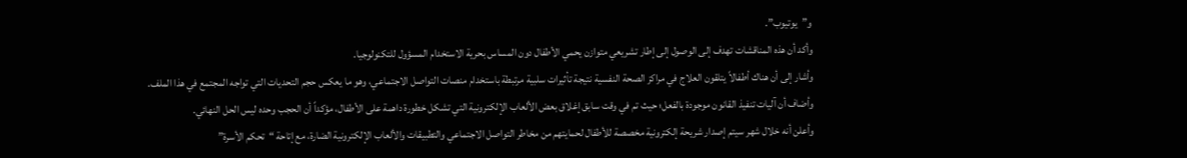و”يوتيوب”.
وأكد أن هذه المناقشات تهدف إلى الوصول إلى إطار تشريعي متوازن يحمي الأطفال دون المساس بحرية الاستخدام المسؤول للتكنولوجيا.
وأشار إلى أن هناك أطفالاً يتلقون العلاج في مراكز الصحة النفسية نتيجة تأثيرات سلبية مرتبطة باستخدام منصات التواصل الاجتماعي، وهو ما يعكس حجم التحديات التي تواجه المجتمع في هذا الملف.
وأضاف أن آليات تنفيذ القانون موجودة بالفعل؛ حيث تم في وقت سابق إغلاق بعض الألعاب الإلكترونية التي تشكل خطورة داهمة على الأطفال، مؤكداً أن الحجب وحده ليس الحل النهائي.
وأعلن أنه خلال شهر سيتم إصدار شريحة إلكترونية مخصصة للأطفال لحمايتهم من مخاطر التواصل الاجتماعي والتطبيقات والألعاب الإلكترونية الضارة، مع إتاحة “تحكم الأسرة”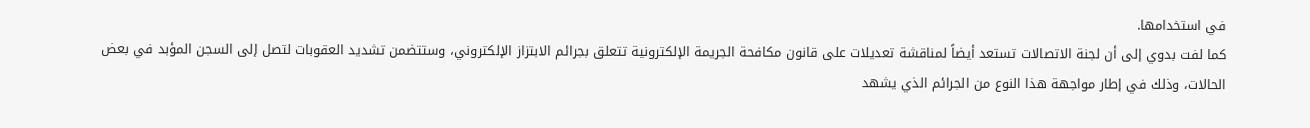في استخدامها.
كما لفت بدوي إلى أن لجنة الاتصالات تستعد أيضاً لمناقشة تعديلات على قانون مكافحة الجريمة الإلكترونية تتعلق بجرائم الابتزاز الإلكتروني، وستتضمن تشديد العقوبات لتصل إلى السجن المؤبد في بعض الحالات، وذلك في إطار مواجهة هذا النوع من الجرائم الذي يشهد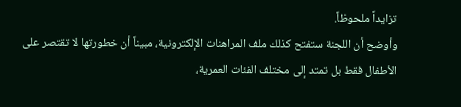تزايداً ملحوظاً.
وأوضح أن اللجنة ستفتح كذلك ملف المراهنات الإلكترونية، مبيناً أن خطورتها لا تقتصر على الأطفال فقط بل تمتد إلى مختلف الفئات العمرية،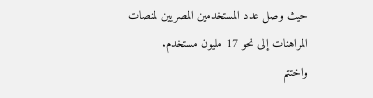حيث وصل عدد المستخدمين المصريين لمنصات المراهنات إلى نحو 17 مليون مستخدم.
واختتم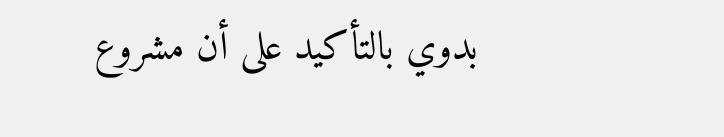بدوي بالتأكيد على أن مشروع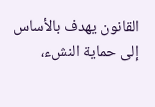القانون يهدف بالأساس إلى حماية النشء،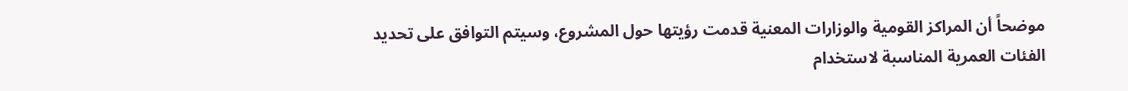موضحاً أن المراكز القومية والوزارات المعنية قدمت رؤيتها حول المشروع، وسيتم التوافق على تحديد الفئات العمرية المناسبة لاستخدام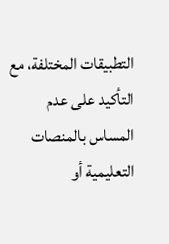التطبيقات المختلفة، مع التأكيد على عدم المساس بالمنصات التعليمية أو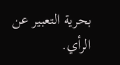بحرية التعبير عن الرأي.